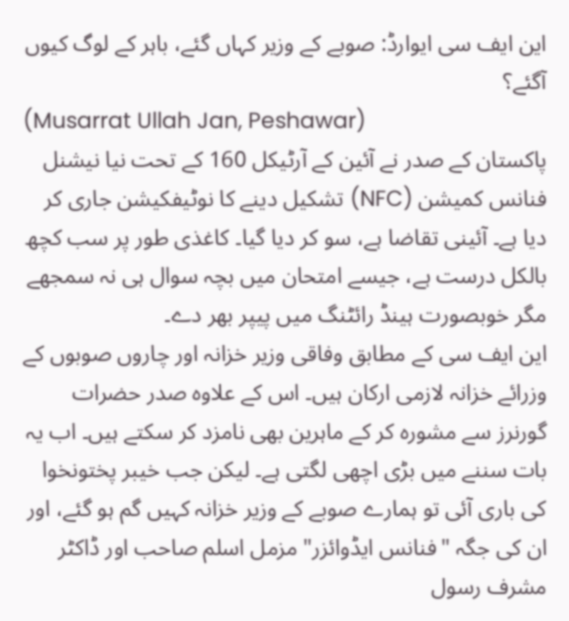این ایف سی ایوارڈ: صوبے کے وزیر کہاں گئے، باہر کے لوگ کیوں آگئے؟
(Musarrat Ullah Jan, Peshawar)
پاکستان کے صدر نے آئین کے آرٹیکل 160 کے تحت نیا نیشنل فنانس کمیشن (NFC) تشکیل دینے کا نوٹیفکیشن جاری کر دیا ہے۔ آئینی تقاضا ہے، سو کر دیا گیا۔ کاغذی طور پر سب کچھ بالکل درست ہے، جیسے امتحان میں بچہ سوال ہی نہ سمجھے مگر خوبصورت ہینڈ رائٹنگ میں پیپر بھر دے۔
این ایف سی کے مطابق وفاقی وزیر خزانہ اور چاروں صوبوں کے وزرائے خزانہ لازمی ارکان ہیں۔ اس کے علاوہ صدر حضرات گورنرز سے مشورہ کر کے ماہرین بھی نامزد کر سکتے ہیں۔ اب یہ بات سننے میں بڑی اچھی لگتی ہے۔ لیکن جب خیبر پختونخوا کی باری آئی تو ہمارے صوبے کے وزیر خزانہ کہیں گم ہو گئے، اور ان کی جگہ "فنانس ایڈوائزر" مزمل اسلم صاحب اور ڈاکٹر مشرف رسول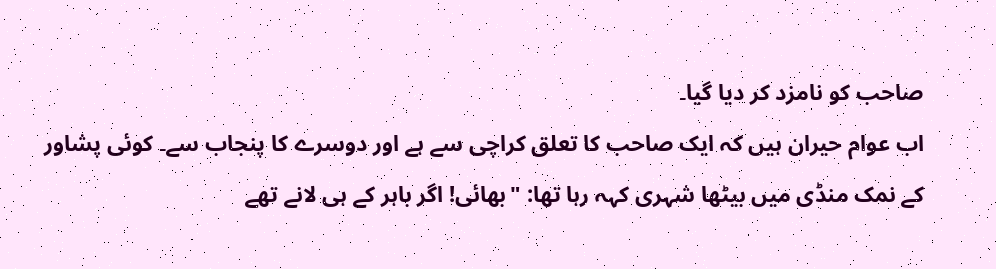صاحب کو نامزد کر دیا گیا۔
اب عوام حیران ہیں کہ ایک صاحب کا تعلق کراچی سے ہے اور دوسرے کا پنجاب سے۔ کوئی پشاور کے نمک منڈی میں بیٹھا شہری کہہ رہا تھا: "بھائی! اگر باہر کے ہی لانے تھے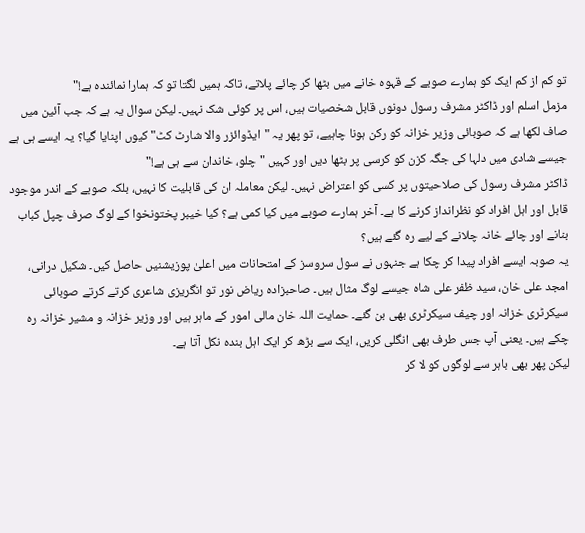تو کم از کم ایک کو ہمارے صوبے کے قہوہ خانے میں بٹھا کر چائے پلاتے، تاکہ ہمیں لگتا تو کہ ہمارا نمائندہ ہے!"
مزمل اسلم اور ڈاکٹر مشرف رسول دونوں قابل شخصیات ہیں، اس پر کوئی شک نہیں۔ لیکن سوال یہ ہے کہ جب آئین میں صاف لکھا ہے کہ صوبائی وزیر خزانہ کو رکن ہونا چاہیے، تو پھر یہ "ایڈوائزر والا شارٹ کٹ" کیوں اپنایا گیا؟ یہ ایسے ہی ہے جیسے شادی میں دلہا کی جگہ کزن کو کرسی پر بٹھا دیں اور کہیں "چلو، خاندان سے ہی ہے!"
ڈاکٹر مشرف رسول کی صلاحیتوں پر کسی کو اعتراض نہیں۔ لیکن معاملہ ان کی قابلیت کا نہیں، بلکہ صوبے کے اندر موجود قابل اور اہل افراد کو نظرانداز کرنے کا ہے۔ آخر ہمارے صوبے میں کیا کمی ہے؟ کیا خیبر پختونخوا کے لوگ صرف چپل کباب بنانے اور چائے خانہ چلانے کے لیے رہ گئے ہیں؟
یہ صوبہ ایسے افراد پیدا کر چکا ہے جنہوں نے سول سروسز کے امتحانات میں اعلیٰ پوزیشنیں حاصل کیں۔ شکیل درانی، امجد علی خان، سید ظفر علی شاہ جیسے لوگ مثال ہیں۔ صاحبزادہ ریاض نور تو انگریزی شاعری کرتے کرتے صوبائی سیکرٹری خزانہ اور چیف سیکرٹری بھی بن گئے۔ حمایت اللہ خان مالی امور کے ماہر ہیں اور وزیر خزانہ و مشیر خزانہ رہ چکے ہیں۔ یعنی آپ جس طرف بھی انگلی کریں، ایک سے بڑھ کر ایک اہل بندہ نکل آتا ہے۔
لیکن پھر بھی باہر سے لوگوں کو لا کر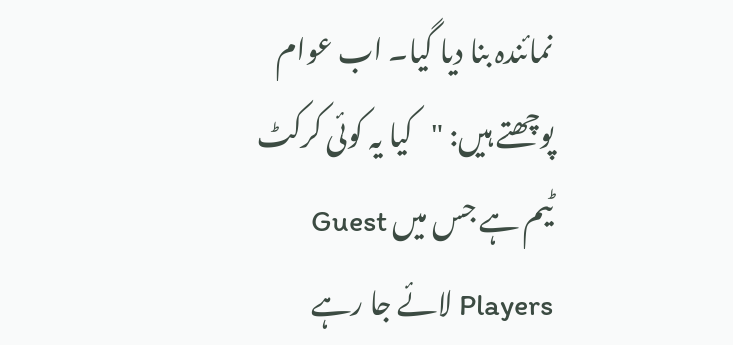نمائندہ بنا دیا گیا۔ اب عوام پوچھتے ہیں: "کیا یہ کوئی کرکٹ ٹیم ہے جس میں Guest Players لائے جا رہے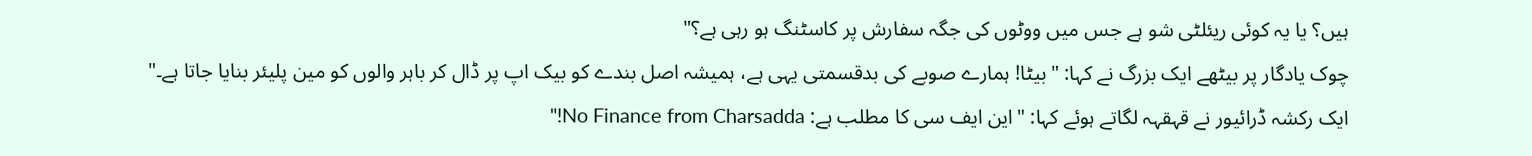ہیں؟ یا یہ کوئی ریئلٹی شو ہے جس میں ووٹوں کی جگہ سفارش پر کاسٹنگ ہو رہی ہے؟"
چوک یادگار پر بیٹھے ایک بزرگ نے کہا: "بیٹا! ہمارے صوبے کی بدقسمتی یہی ہے، ہمیشہ اصل بندے کو بیک اپ پر ڈال کر باہر والوں کو مین پلیئر بنایا جاتا ہے۔"
ایک رکشہ ڈرائیور نے قہقہہ لگاتے ہوئے کہا: "این ایف سی کا مطلب ہے: No Finance from Charsadda!"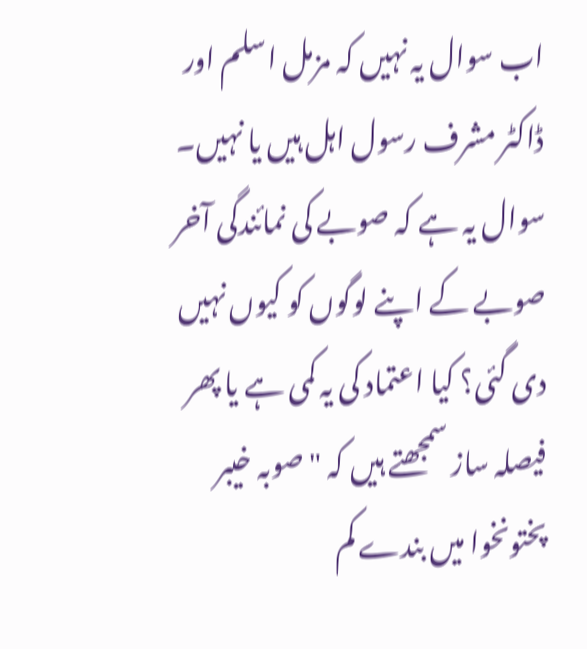اب سوال یہ نہیں کہ مزمل اسلم اور ڈاکٹر مشرف رسول اہل ہیں یا نہیں۔ سوال یہ ہے کہ صوبے کی نمائندگی آخر صوبے کے اپنے لوگوں کو کیوں نہیں دی گئی؟ کیا اعتماد کی یہ کمی ہے یا پھر فیصلہ ساز سمجھتے ہیں کہ "صوبہ خیبر پختونخوا میں بندے کم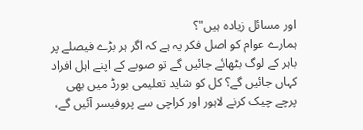اور مسائل زیادہ ہیں"؟
ہمارے عوام کو اصل فکر یہ ہے کہ اگر ہر بڑے فیصلے پر باہر کے لوگ بٹھائے جائیں گے تو صوبے کے اپنے اہل افراد کہاں جائیں گے؟ کل کو شاید تعلیمی بورڈ میں بھی پرچے چیک کرنے لاہور اور کراچی سے پروفیسر آئیں گے،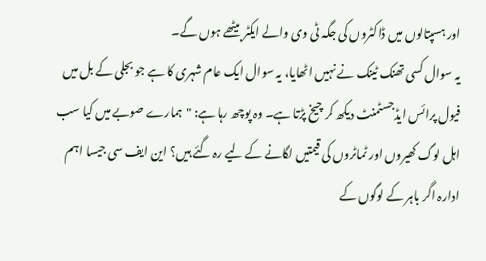اور ہسپتالوں میں ڈاکٹروں کی جگہ ٹی وی والے ایکٹر بیٹھے ہوں گے۔
یہ سوال کسی تھنک ٹینک نے نہیں اٹھایا، یہ سوال ایک عام شہری کا ہے جو بجلی کے بل میں فیول پرائس ایڈجسٹمنٹ دیکھ کر چیخ پڑتا ہے۔ وہ پوچھ رہا ہے: "ہمارے صوبے میں کیا سب اہل لوگ کھیروں اور ٹماٹروں کی قیمتیں لگانے کے لیے رہ گئے ہیں؟ این ایف سی جیسا اہم ادارہ اگر باہر کے لوگوں کے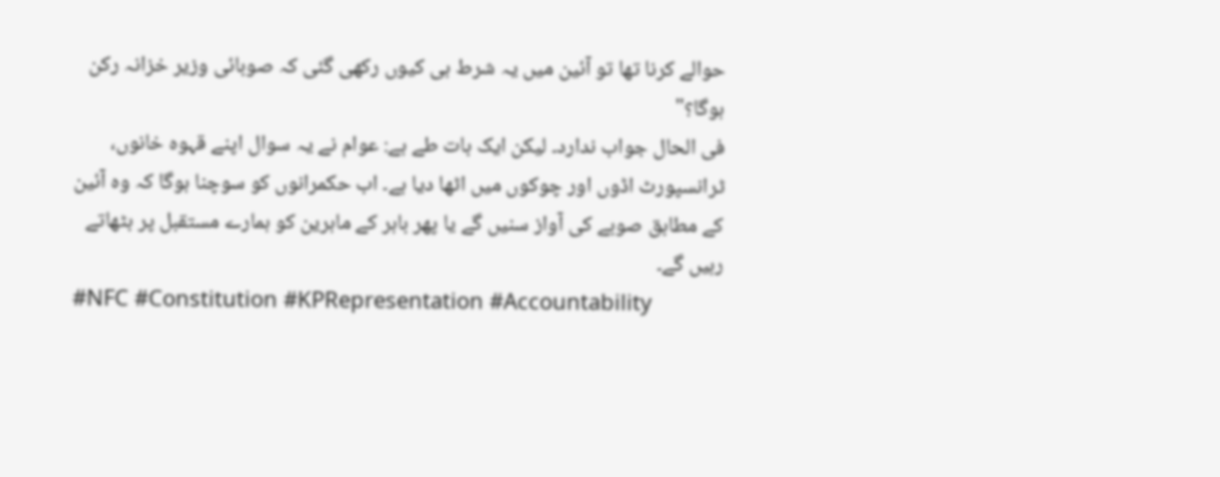حوالے کرنا تھا تو آئین میں یہ شرط ہی کیوں رکھی گئی کہ صوبائی وزیر خزانہ رکن ہوگا؟"
فی الحال جواب ندارد۔ لیکن ایک بات طے ہے: عوام نے یہ سوال اپنے قہوہ خانوں، ٹرانسپورٹ اڈوں اور چوکوں میں اٹھا دیا ہے۔ اب حکمرانوں کو سوچنا ہوگا کہ وہ آئین کے مطابق صوبے کی آواز سنیں گے یا پھر باہر کے ماہرین کو ہمارے مستقبل پر بٹھاتے رہیں گے۔
#NFC #Constitution #KPRepresentation #Accountability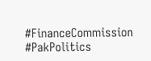#FinanceCommission #PakPolitics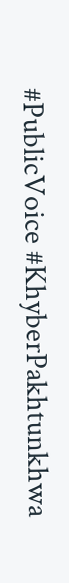#PublicVoice #KhyberPakhtunkhwa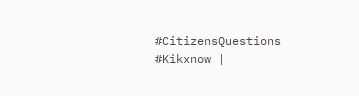#CitizensQuestions #Kikxnow |